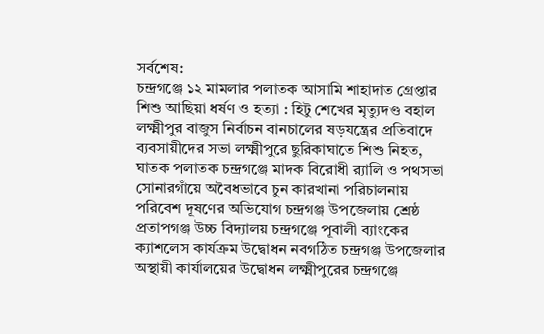সর্বশেষ:
চন্দ্রগঞ্জে ১২ মামলার পলাতক আসামি শাহাদাত গ্রেপ্তার শিশু আছিয়া ধর্ষণ ও হত্যা : হিটু শেখের মৃত্যুদণ্ড বহাল লক্ষ্মীপুর বাজুস নির্বাচন বানচালের ষড়যন্ত্রের প্রতিবাদে ব্যবসায়ীদের সভা লক্ষ্মীপুরে ছুরিকাঘাতে শিশু নিহত, ঘাতক পলাতক চন্দ্রগঞ্জে মাদক বিরোধী র‍্যালি ও পথসভা সোনারগাঁয়ে অবৈধভাবে চুন কারখানা পরিচালনায় পরিবেশ দূষণের অভিযোগ চন্দ্রগঞ্জ উপজেলায় শ্রেষ্ঠ প্রতাপগঞ্জ উচ্চ বিদ্যালয় চন্দ্রগঞ্জে পূবালী ব্যাংকের ক্যাশলেস কার্যক্রম উদ্বোধন নবগঠিত চন্দ্রগঞ্জ উপজেলার অস্থায়ী কার্যালয়ের উদ্বোধন লক্ষ্মীপুরের চন্দ্রগঞ্জে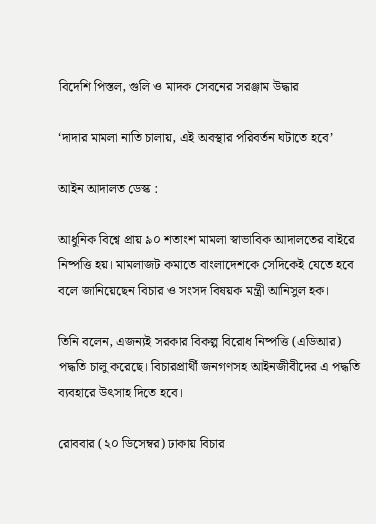বিদেশি পিস্তল, গুলি ও মাদক সেবনের সরঞ্জাম উদ্ধার

‘দাদার মামলা নাতি চালায়, এই অবস্থার পরিবর্তন ঘটাতে হবে’

আইন আদালত ডেস্ক :

আধুনিক বিশ্বে প্রায় ৯০ শতাংশ মামলা স্বাভাবিক আদালতের বাইরে নিষ্পত্তি হয়। মামলাজট কমাতে বাংলাদেশকে সেদিকেই যেতে হবে বলে জানিয়েছেন বিচার ও সংসদ বিষয়ক মন্ত্রী আনিসুল হক।

তিনি বলেন, এজন্যই সরকার বিকল্প বিরোধ নিষ্পত্তি (এডিআর) পদ্ধতি চালু করেছে। বিচারপ্রার্থী জনগণসহ আইনজীবীদের এ পদ্ধতি ব্যবহারে উৎসাহ দিতে হবে।

রোববার (২০ ডিসেম্বর) ঢাকায় বিচার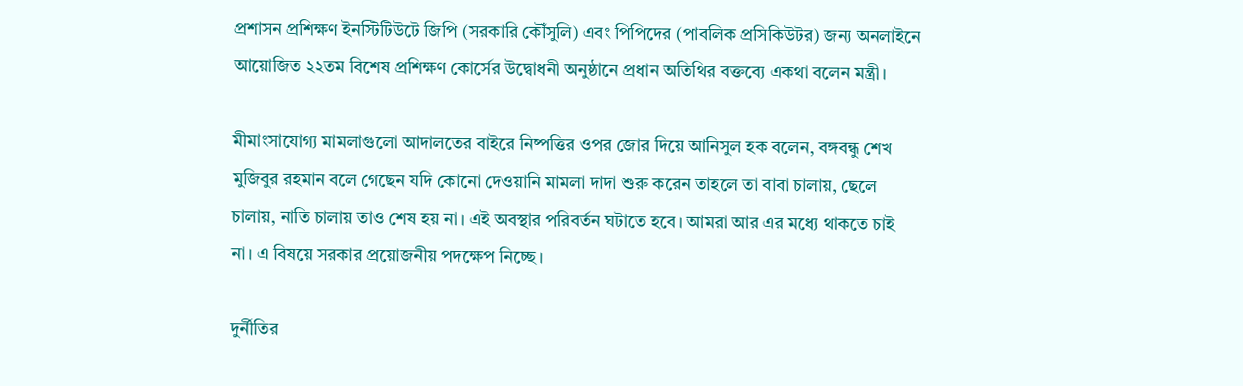প্রশাসন প্রশিক্ষণ ইনস্টিটিউটে জিপি (সরকারি কৌঁসুলি) এবং পিপিদের (পাবলিক প্রসিকিউটর) জন্য অনলাইনে আয়োজিত ২২তম বিশেষ প্রশিক্ষণ কোর্সের উদ্বোধনী অনুষ্ঠানে প্রধান অতিথির বক্তব্যে একথা বলেন মন্ত্রী।

মীমাংসাযোগ্য মামলাগুলো আদালতের বাইরে নিষ্পত্তির ওপর জোর দিয়ে আনিসুল হক বলেন, বঙ্গবন্ধু শেখ মুজিবুর রহমান বলে গেছেন যদি কোনো দেওয়ানি মামলা দাদা শুরু করেন তাহলে তা বাবা চালায়, ছেলে চালায়, নাতি চালায় তাও শেষ হয় না। এই অবস্থার পরিবর্তন ঘটাতে হবে। আমরা আর এর মধ্যে থাকতে চাই না। এ বিষয়ে সরকার প্রয়োজনীয় পদক্ষেপ নিচ্ছে।

দুর্নীতির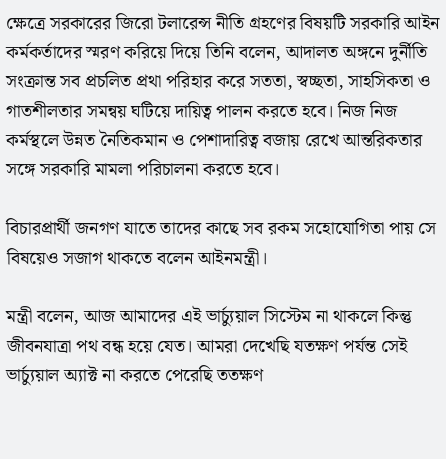ক্ষেত্রে সরকারের জিরো টলারেন্স নীতি গ্রহণের বিষয়টি সরকারি আইন কর্মকর্তাদের স্মরণ করিয়ে দিয়ে তিনি বলেন, আদালত অঙ্গনে দুর্নীতি সংক্রান্ত সব প্রচলিত প্রথা পরিহার করে সততা, স্বচ্ছতা, সাহসিকতা ও গাতশীলতার সমন্বয় ঘটিয়ে দায়িত্ব পালন করতে হবে। নিজ নিজ কর্মস্থলে উন্নত নৈতিকমান ও পেশাদারিত্ব বজায় রেখে আন্তরিকতার সঙ্গে সরকারি মামলা পরিচালনা করতে হবে।

বিচারপ্রার্থী জনগণ যাতে তাদের কাছে সব রকম সহোযোগিতা পায় সে বিষয়েও সজাগ থাকতে বলেন আইনমন্ত্রী।

মন্ত্রী বলেন, আজ আমাদের এই ভার্চ্যুয়াল সিস্টেম না থাকলে কিন্তু জীবনযাত্রা পথ বন্ধ হয়ে যেত। আমরা দেখেছি যতক্ষণ পর্যন্ত সেই ভার্চ্যুয়াল অ্যাক্ট না করতে পেরেছি ততক্ষণ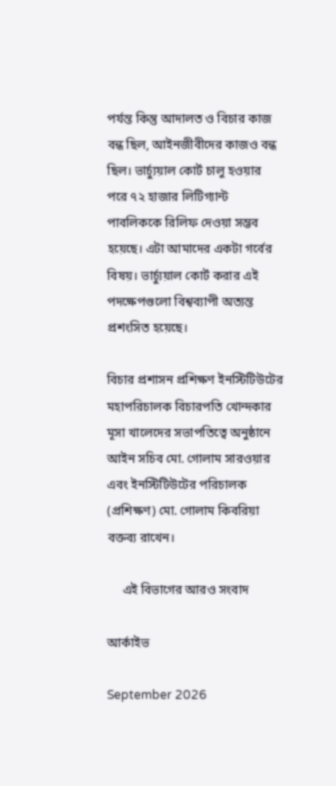পর্যন্ত কিন্তু আদালত ও বিচার কাজ বন্ধ ছিল, আইনজীবীদের কাজও বন্ধ ছিল। ভার্চ্যুয়াল কোর্ট চালু হওয়ার পরে ৭২ হাজার লিটিগ্যান্ট পাবলিককে রিলিফ দেওয়া সম্ভব হয়েছে। এটা আমাদের একটা গর্বের বিষয়। ভার্চ্যুয়াল কোর্ট করার এই পদক্ষেপগুলো বিশ্বব্যাপী অত্যন্ত  প্রশংসিত হয়েছে।

বিচার প্রশাসন প্রশিক্ষণ ইনস্টিটিউটের মহাপরিচালক বিচারপতি খোন্দকার মূসা খালেদের সভাপতিত্বে অনুষ্ঠানে আইন সচিব মো. গোলাম সারওয়ার এবং ইনস্টিটিউটের পরিচালক (প্রশিক্ষণ) মো. গোলাম কিবরিয়া বক্তব্য রাখেন।

     এই বিভাগের আরও সংবাদ

আর্কাইভ

September 2026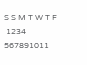S S M T W T F
 1234
567891011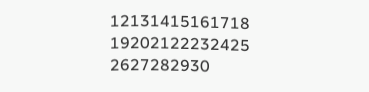12131415161718
19202122232425
2627282930